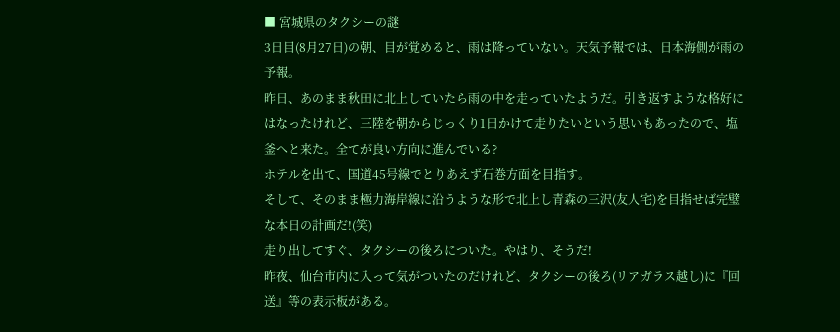■ 宮城県のタクシーの謎
3日目(8月27日)の朝、目が覚めると、雨は降っていない。天気予報では、日本海側が雨の予報。
昨日、あのまま秋田に北上していたら雨の中を走っていたようだ。引き返すような格好にはなったけれど、三陸を朝からじっくり1日かけて走りたいという思いもあったので、塩釜へと来た。全てが良い方向に進んでいる?
ホテルを出て、国道45号線でとりあえず石巻方面を目指す。
そして、そのまま極力海岸線に沿うような形で北上し青森の三沢(友人宅)を目指せば完璧な本日の計画だ!(笑)
走り出してすぐ、タクシーの後ろについた。やはり、そうだ!
昨夜、仙台市内に入って気がついたのだけれど、タクシーの後ろ(リアガラス越し)に『回送』等の表示板がある。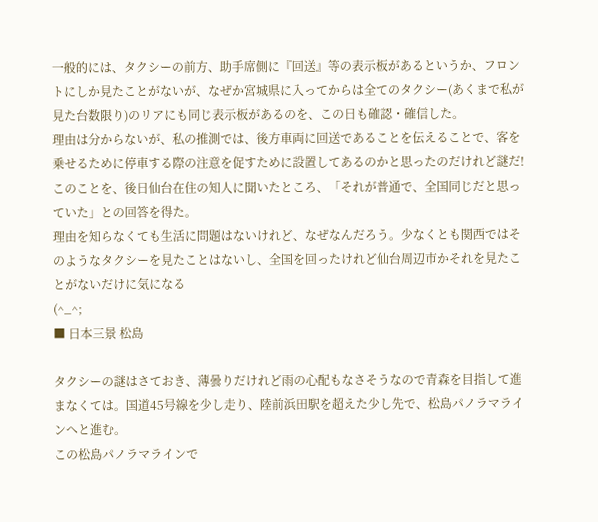一般的には、タクシーの前方、助手席側に『回送』等の表示板があるというか、フロントにしか見たことがないが、なぜか宮城県に入ってからは全てのタクシー(あくまで私が見た台数限り)のリアにも同じ表示板があるのを、この日も確認・確信した。
理由は分からないが、私の推測では、後方車両に回送であることを伝えることで、客を乗せるために停車する際の注意を促すために設置してあるのかと思ったのだけれど謎だ!
このことを、後日仙台在住の知人に聞いたところ、「それが普通で、全国同じだと思っていた」との回答を得た。
理由を知らなくても生活に問題はないけれど、なぜなんだろう。少なくとも関西ではそのようなタクシーを見たことはないし、全国を回ったけれど仙台周辺市かそれを見たことがないだけに気になる
(^_^;
■ 日本三景 松島

タクシーの謎はさておき、薄曇りだけれど雨の心配もなさそうなので青森を目指して進まなくては。国道45号線を少し走り、陸前浜田駅を超えた少し先で、松島パノラマラインへと進む。
この松島パノラマラインで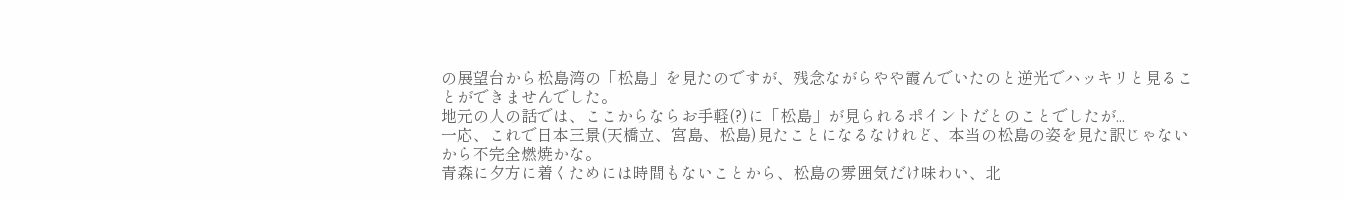の展望台から松島湾の「松島」を見たのですが、残念ながらやや霞んでいたのと逆光でハッキリと見ることができませんでした。
地元の人の話では、ここからならお手軽(?)に「松島」が見られるポイントだとのことでしたが...
一応、これで日本三景(天橋立、宮島、松島)見たことになるなけれど、本当の松島の姿を見た訳じゃないから不完全燃焼かな。
青森に夕方に着くためには時間もないことから、松島の雰囲気だけ味わい、北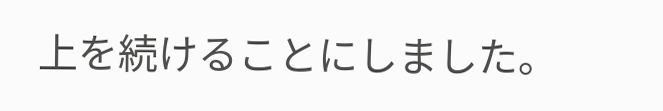上を続けることにしました。